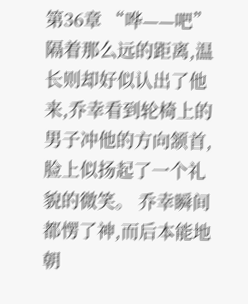第36章 “哗——吧”
隔着那么远的距离,温长则却好似认出了他来,乔幸看到轮椅上的男子冲他的方向颔首,脸上似扬起了一个礼貌的微笑。 乔幸瞬间都愣了神,而后本能地朝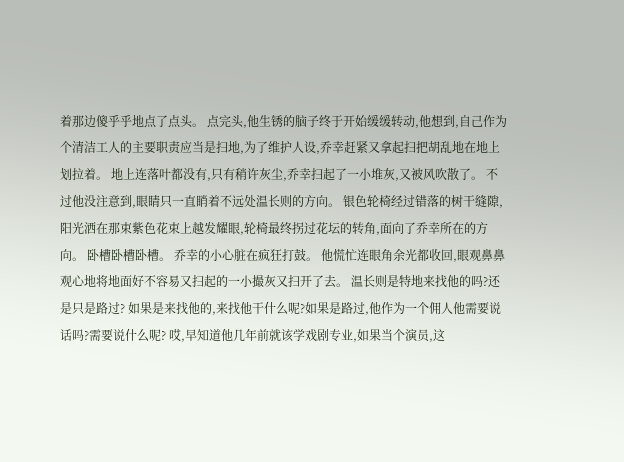着那边傻乎乎地点了点头。 点完头,他生锈的脑子终于开始缓缓转动,他想到,自己作为个清洁工人的主要职责应当是扫地,为了维护人设,乔幸赶紧又拿起扫把胡乱地在地上划拉着。 地上连落叶都没有,只有稍许灰尘,乔幸扫起了一小堆灰,又被风吹散了。 不过他没注意到,眼睛只一直睄着不远处温长则的方向。 银色轮椅经过错落的树干缝隙,阳光洒在那束紫色花束上越发耀眼,轮椅最终拐过花坛的转角,面向了乔幸所在的方向。 卧槽卧槽卧槽。 乔幸的小心脏在疯狂打鼓。 他慌忙连眼角余光都收回,眼观鼻鼻观心地将地面好不容易又扫起的一小撮灰又扫开了去。 温长则是特地来找他的吗?还是只是路过? 如果是来找他的,来找他干什么呢?如果是路过,他作为一个佣人他需要说话吗?需要说什么呢? 哎,早知道他几年前就该学戏剧专业,如果当个演员,这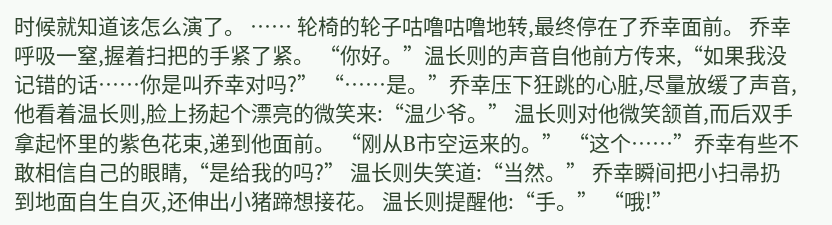时候就知道该怎么演了。 …… 轮椅的轮子咕噜咕噜地转,最终停在了乔幸面前。 乔幸呼吸一窒,握着扫把的手紧了紧。 “你好。”温长则的声音自他前方传来,“如果我没记错的话……你是叫乔幸对吗?” “……是。”乔幸压下狂跳的心脏,尽量放缓了声音,他看着温长则,脸上扬起个漂亮的微笑来:“温少爷。” 温长则对他微笑颔首,而后双手拿起怀里的紫色花束,递到他面前。 “刚从B市空运来的。” “这个……”乔幸有些不敢相信自己的眼睛,“是给我的吗?” 温长则失笑道:“当然。” 乔幸瞬间把小扫帚扔到地面自生自灭,还伸出小猪蹄想接花。 温长则提醒他:“手。” “哦!”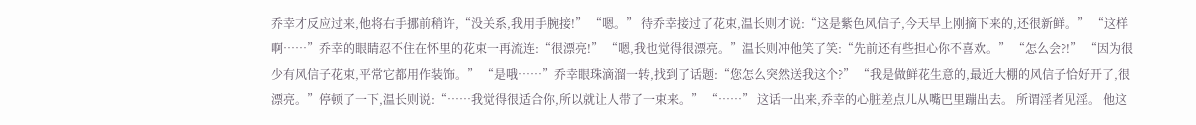乔幸才反应过来,他将右手挪前稍许,“没关系,我用手腕接!” “嗯。” 待乔幸接过了花束,温长则才说:“这是紫色风信子,今天早上刚摘下来的,还很新鲜。” “这样啊……”乔幸的眼睛忍不住在怀里的花束一再流连:“很漂亮!” “嗯,我也觉得很漂亮。”温长则冲他笑了笑:“先前还有些担心你不喜欢。” “怎么会?!” “因为很少有风信子花束,平常它都用作装饰。” “是哦……”乔幸眼珠滴溜一转,找到了话题:“您怎么突然送我这个?” “我是做鲜花生意的,最近大棚的风信子恰好开了,很漂亮。”停顿了一下,温长则说:“……我觉得很适合你,所以就让人带了一束来。” “……” 这话一出来,乔幸的心脏差点儿从嘴巴里蹦出去。 所谓淫者见淫。 他这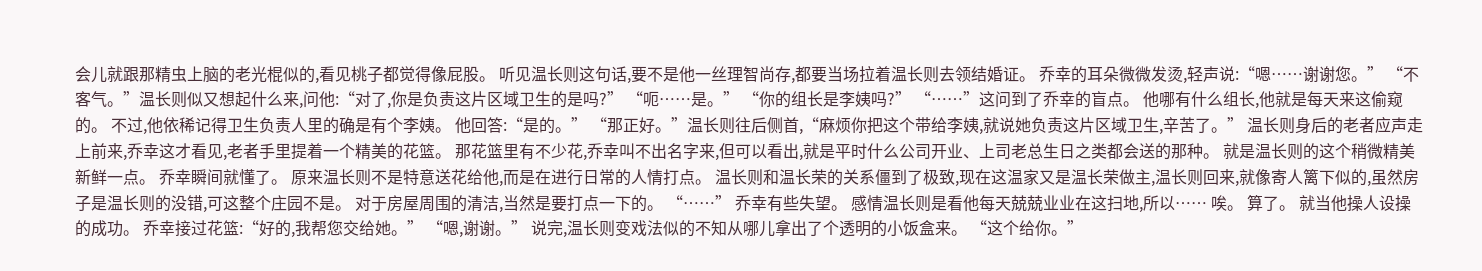会儿就跟那精虫上脑的老光棍似的,看见桃子都觉得像屁股。 听见温长则这句话,要不是他一丝理智尚存,都要当场拉着温长则去领结婚证。 乔幸的耳朵微微发烫,轻声说:“嗯……谢谢您。” “不客气。”温长则似又想起什么来,问他:“对了,你是负责这片区域卫生的是吗?” “呃……是。” “你的组长是李姨吗?” “……”这问到了乔幸的盲点。 他哪有什么组长,他就是每天来这偷窥的。 不过,他依稀记得卫生负责人里的确是有个李姨。 他回答:“是的。” “那正好。”温长则往后侧首,“麻烦你把这个带给李姨,就说她负责这片区域卫生,辛苦了。” 温长则身后的老者应声走上前来,乔幸这才看见,老者手里提着一个精美的花篮。 那花篮里有不少花,乔幸叫不出名字来,但可以看出,就是平时什么公司开业、上司老总生日之类都会送的那种。 就是温长则的这个稍微精美新鲜一点。 乔幸瞬间就懂了。 原来温长则不是特意送花给他,而是在进行日常的人情打点。 温长则和温长荣的关系僵到了极致,现在这温家又是温长荣做主,温长则回来,就像寄人篱下似的,虽然房子是温长则的没错,可这整个庄园不是。 对于房屋周围的清洁,当然是要打点一下的。 “……” 乔幸有些失望。 感情温长则是看他每天兢兢业业在这扫地,所以…… 唉。 算了。 就当他操人设操的成功。 乔幸接过花篮:“好的,我帮您交给她。” “嗯,谢谢。” 说完,温长则变戏法似的不知从哪儿拿出了个透明的小饭盒来。 “这个给你。”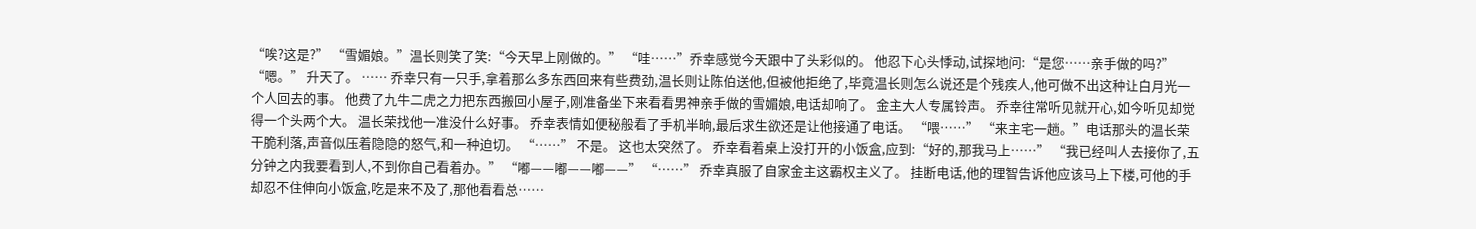“唉?这是?” “雪媚娘。”温长则笑了笑:“今天早上刚做的。” “哇……”乔幸感觉今天跟中了头彩似的。 他忍下心头悸动,试探地问:“是您……亲手做的吗?” “嗯。” 升天了。 …… 乔幸只有一只手,拿着那么多东西回来有些费劲,温长则让陈伯送他,但被他拒绝了,毕竟温长则怎么说还是个残疾人,他可做不出这种让白月光一个人回去的事。 他费了九牛二虎之力把东西搬回小屋子,刚准备坐下来看看男神亲手做的雪媚娘,电话却响了。 金主大人专属铃声。 乔幸往常听见就开心,如今听见却觉得一个头两个大。 温长荣找他一准没什么好事。 乔幸表情如便秘般看了手机半晌,最后求生欲还是让他接通了电话。 “喂……” “来主宅一趟。”电话那头的温长荣干脆利落,声音似压着隐隐的怒气,和一种迫切。 “……” 不是。 这也太突然了。 乔幸看着桌上没打开的小饭盒,应到:“好的,那我马上……” “我已经叫人去接你了,五分钟之内我要看到人,不到你自己看着办。” “嘟——嘟——嘟——” “……” 乔幸真服了自家金主这霸权主义了。 挂断电话,他的理智告诉他应该马上下楼,可他的手却忍不住伸向小饭盒,吃是来不及了,那他看看总……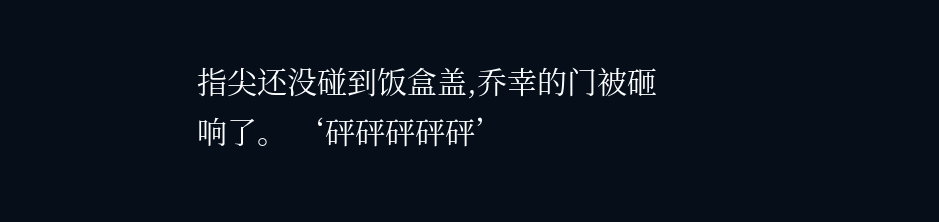指尖还没碰到饭盒盖,乔幸的门被砸响了。 ‘砰砰砰砰砰’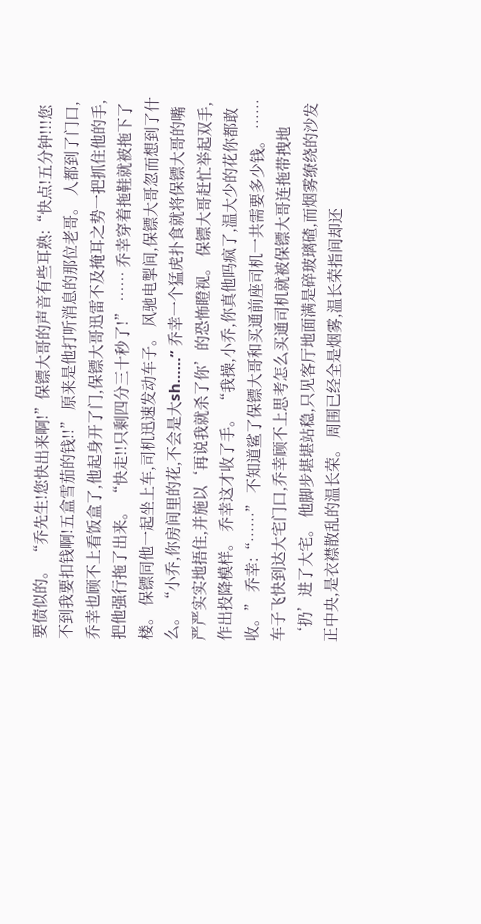要债似的。 “乔先生!您快出来啊!”保镖大哥的声音有些耳熟:“快点!五分钟!!!您不到我要扣钱啊!五盒雪茄的钱!!” 原来是他打听消息的那位老哥。 人都到了门口,乔幸也顾不上看饭盒了,他起身开了门,保镖大哥迅雷不及掩耳之势一把抓住他的手,把他强行拖了出来。 “快走!!只剩四分三十秒了!” …… 乔幸穿着拖鞋就被拖下了楼。 保镖同他一起坐上车,司机迅速发动车子。 风驰电掣间,保镖大哥忽而想到了什么。 “小乔,你房间里的花,不会是大sh……” 乔幸一个猛虎扑食就将保镖大哥的嘴严严实实地捂住,并施以‘再说我就杀了你’的恐怖瞪视。 保镖大哥赶忙举起双手,作出投降模样。 乔幸这才收了手。 “我操,小乔,你真他吗疯了,温大少的花你都敢收。” 乔幸:“……” 不知道鲨了保镖大哥和买通前座司机一共需要多少钱。 …… 车子飞快到达大宅门口,乔幸顾不上思考怎么买通司机就被保镖大哥连拖带拽地‘扔’进了大宅。 他脚步堪堪站稳,只见客厅地面满是碎玻璃碴,而烟雾缭绕的沙发正中央,是衣襟散乱的温长荣。 周围已经全是烟雾,温长荣指间却还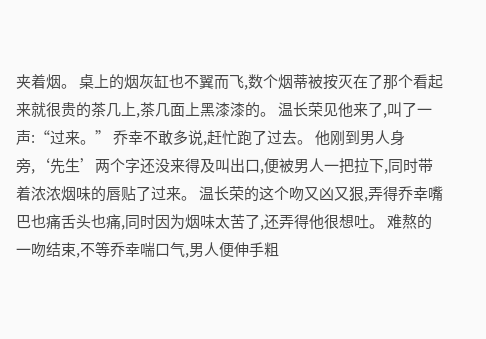夹着烟。 桌上的烟灰缸也不翼而飞,数个烟蒂被按灭在了那个看起来就很贵的茶几上,茶几面上黑漆漆的。 温长荣见他来了,叫了一声:“过来。” 乔幸不敢多说,赶忙跑了过去。 他刚到男人身旁,‘先生’两个字还没来得及叫出口,便被男人一把拉下,同时带着浓浓烟味的唇贴了过来。 温长荣的这个吻又凶又狠,弄得乔幸嘴巴也痛舌头也痛,同时因为烟味太苦了,还弄得他很想吐。 难熬的一吻结束,不等乔幸喘口气,男人便伸手粗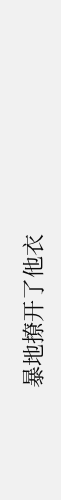暴地撩开了他衣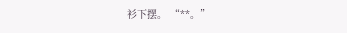衫下摆。 “**。”